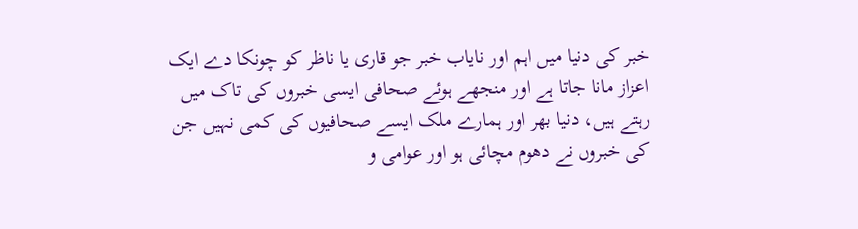خبر کی دنیا میں اہم اور نایاب خبر جو قاری یا ناظر کو چونکا دے ایک اعزاز مانا جاتا ہے اور منجھے ہوئے صحافی ایسی خبروں کی تاک میں رہتے ہیں، دنیا بھر اور ہمارے ملک ایسے صحافیوں کی کمی نہیں جن کی خبروں نے دھوم مچائی ہو اور عوامی و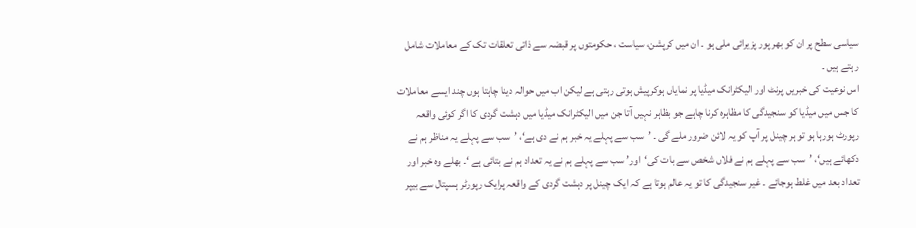سیاسی سطح پر ان کو بھر پور پزیرائی ملی ہو ۔ ان میں کرپشن، سیاست ، حکومتوں پر قبضہ سے ذاتی تعلقات تک کے معاملات شامل رہتے ہیں ۔
اس نوعیت کی خبریں پرنٹ اور الیکٹرانک میڈیا پر نمایاں ہوکرپیش ہوتی رہتی ہے لیکن اب میں حوالہ دینا چاہتا ہوں چند ایسے معاملات کا جس میں میڈیا کو سنجیدگی کا مظاہرہ کرنا چاہے جو بظاہر نہیں آتا جن میں الیکٹرانک میڈیا میں دہشت گردی کا اگر کوئی واقعہ رپورٹ ہورہا ہو تو ہر چینل پر آپ کو یہ لائن ضرور ملے گی ۔ ’سب سے پہلے یہ خبر ہم نے دی ہے‘، ’سب سے پہلے یہ مناظر ہم نے دکھائے ہیں‘، ’سب سے پہلے ہم نے فلاں شخص سے بات کی‘اور’ سب سے پہلے ہم نے یہ تعداد ہم نے بتائی ہے ‘۔ بھلے وہ خبر اور تعداد بعد میں غلط ہوجائے ۔ غیر سنجیدگی کا تو یہ عالم ہوتا ہے کہ ایک چینل پر دہشت گردی کے واقعہ پرایک رپورٹر ہسپتال سے بیپر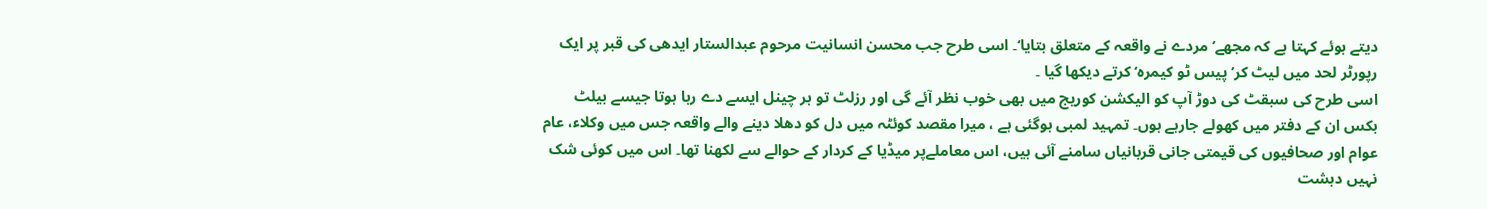دیتے ہوئے کہتا ہے کہ مجھے’ مردے نے واقعہ کے متعلق بتایا‘۔ اسی طرح جب محسن انسانیت مرحوم عبدالستار ایدھی کی قبر پر ایک رپورٹر لحد میں لیٹ کر’ پیس ٹو کیمرہ‘ کرتے دیکھا گیا ۔
اسی طرح کی سبقٹ کی دوڑ آپ کو الیکشن کوریج میں بھی خوب نظر آئے گی اور رزلٹ تو ہر چینل ایسے دے رہا ہوتا جیسے بیلٹ بکس ان کے دفتر میں کھولے جارہے ہوں۔ تمہید لمبی ہوگئی ہے ، میرا مقصد کوئٹہ میں دل کو دھلا دینے والے واقعہ جس میں وکلاء، عام عوام اور صحافیوں کی قیمتی جانی قربانیاں سامنے آئی ہیں، اس معاملےپر میڈیا کے کردار کے حوالے سے لکھنا تھا۔ اس میں کوئی شک نہیں دہشت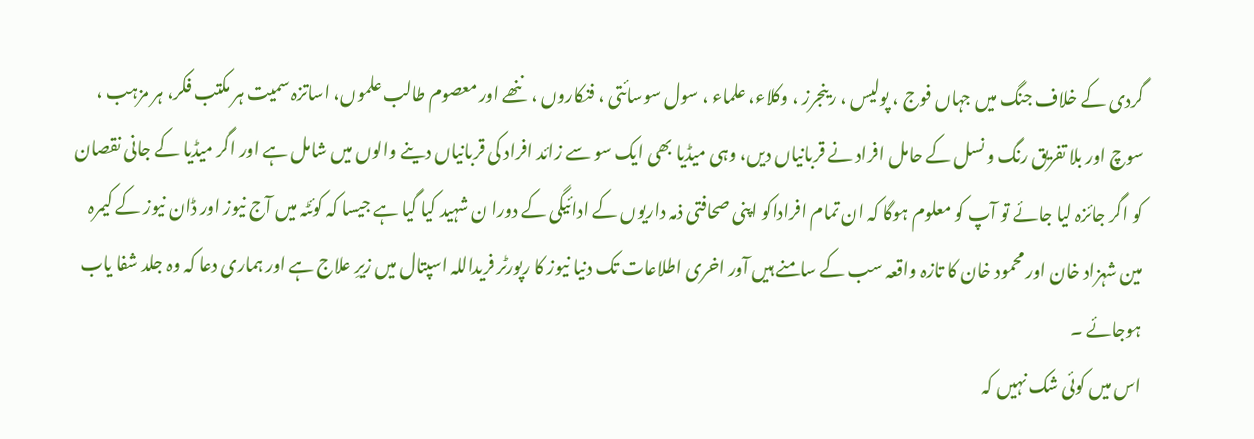گردی کے خلاف جنگ میں جہاں فوج ، پولیس ، رینجرز ، وکلاء، علماء ، سول سوسائتی ، فنکاروں ، ننھے اور معصوم طالب علموں، اساتزہ سمیت ہر مکتب فکر، ہر مزہب ، سوچ اور بلا تفریق رنگ و نسل کے حامل افراد نے قربانیاں دیں، وہی میڈیا بھی ایک سو سے زائد افراد کی قربانیاں دینے والوں میں شامل ہے اور اگر میڈیا کے جانی نقصان کو اگر جائزہ لیا جائے تو آپ کو معلوم ہوگا کہ ان تمام افراداکو اپنی صحافتی ذمہ داریوں کے ادائیگی کے دورا ن شہید کیا گیا ہے جیسا کہ کوئٹہ میں آج نیوز اور ڈان نیوز کے کیمرہ مین شہزاد خان اور محمود خان کا تازہ واقعہ سب کے سامنے ہیں آور اخری اطلاعات تک دنیا نیوز کا رپورٹر فریداللہ اسپتال میں زیرِ علاج ہے اور ہماری دعا کہ وہ جلد شفا یاب ہوجائے ۔
اس میں کوئی شک نہیں کہ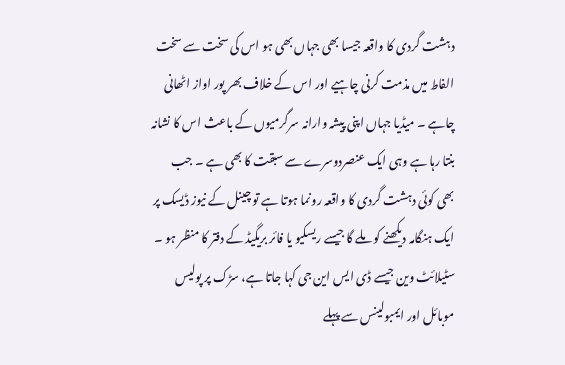دہشت گردی کا واقعہ جیسا بھی جہاں بھی ہو اس کی سخت سے سخت الفاط میں مذمت کرنی چاہیے اور اس کے خلاف بھر پور اواز اٹھانی چاہے ۔ میڈیا جہاں اپنی پیشہ وارانہ سرگرمیوں کے باعث اس کا نشانہ بنتا رہا ہے وہی ایک عنصردوسرے سے سبقت کا بھی ہے ۔ جب بھی کوئی دہشت گردی کا واقعہ رونما ہوتا ہے تو چینل کے نیوز ڈیسک پر ایک ہنگامہ دیکھنے کو ملے گا جیسے ریسکیو یا فائر بریگیڈ کے دفتر کا منظر ہو ۔ سٹیلائٹ وین جیسے ڈی ایس این جی کہا جاتا ہے، سڑک پر پولیس موبائل اور ایمبولینس سے پہلے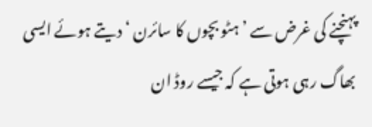پہنچنے کی غرض سے ’ ہٹو بچوں کا سائرن ‘ دیتے ہوئے ایسی بھاگ رہی ہوتی ہے کہ جیسے روڈ ان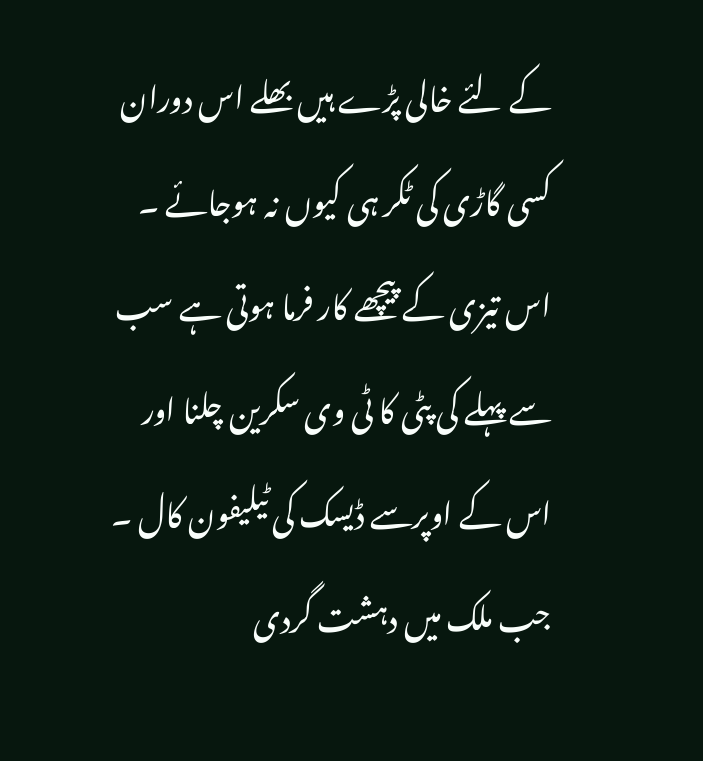کے لئے خالی پڑے ہیں بھلے اس دوران کسی گاڑی کی ٹکر ہی کیوں نہ ہوجائے ۔
اس تیزی کے پیچھے کار فرما ہوتی ہے سب سے پہلے کی پٹی کا ٹی وی سکرین چلنا اور اس کے اوپرسے ڈیسک کی ٹیلیفون کال ۔ جب ملک میں دہشت گردی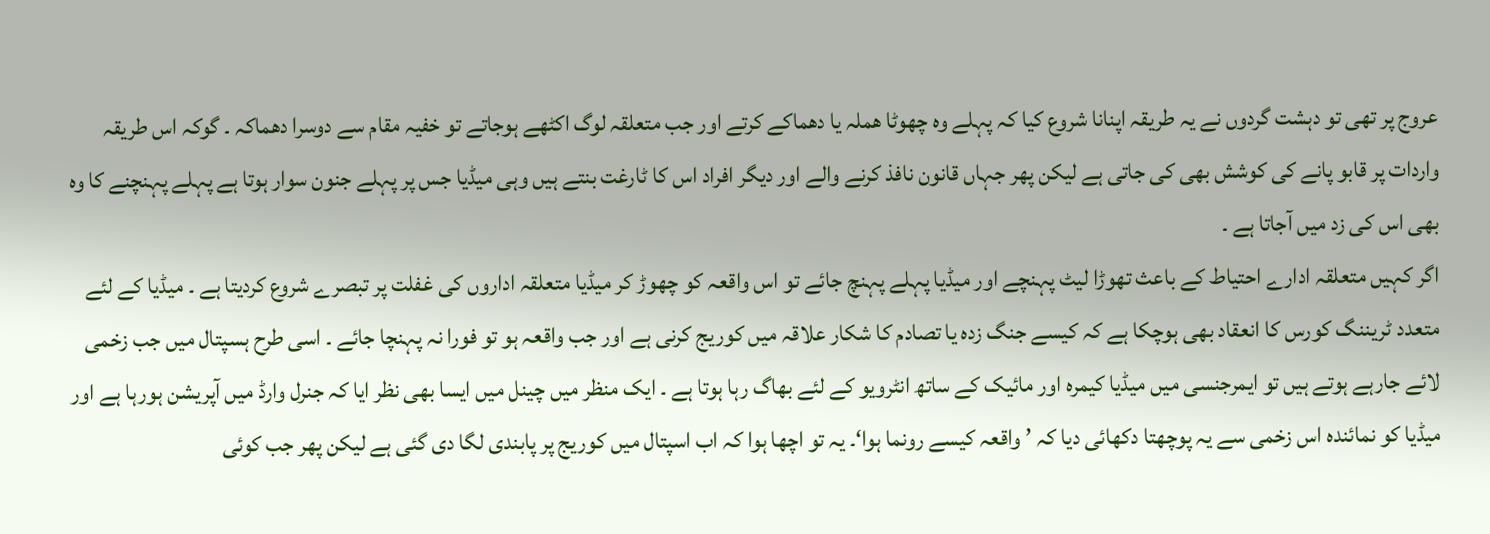عروج پر تھی تو دہشت گردوں نے یہ طریقہ اپنانا شروع کیا کہ پہلے وہ چھوٹا ھملہ یا دھماکے کرتے اور جب متعلقہ لوگ اکٹھے ہوجاتے تو خفیہ مقام سے دوسرا دھماکہ ۔ گوکہ اس طریقہ واردات پر قابو پانے کی کوشش بھی کی جاتی ہے لیکن پھر جہاں قانون نافذ کرنے والے اور دیگر افراد اس کا ٹارغت بنتے ہیں وہی میڈیا جس پر پہلے جنون سوار ہوتا ہے پہلے پہنچنے کا وہ بھی اس کی زد میں آجاتا ہے ۔
اگر کہیں متعلقہ ادارے احتیاط کے باعث تھوڑا لیٹ پہنچے اور میڈیا پہلے پہنچ جائے تو اس واقعہ کو چھوڑ کر میڈیا متعلقہ اداروں کی غفلت پر تبصرے شروع کردیتا ہے ۔ میڈیا کے لئے متعدد ٹریننگ کورس کا انعقاد بھی ہوچکا ہے کہ کیسے جنگ زدہ یا تصادم کا شکار علاقہ میں کوریج کرنی ہے اور جب واقعہ ہو تو فورا نہ پہنچا جائے ۔ اسی طرح ہسپتال میں جب زخمی لائے جارہے ہوتے ہیں تو ایمرجنسی میں میڈیا کیمرہ اور مائیک کے ساتھ انٹرویو کے لئے بھاگ رہا ہوتا ہے ۔ ایک منظر میں چینل میں ایسا بھی نظر ایا کہ جنرل وارڈ میں آپریشن ہورہا ہے اور میڈیا کو نمائندہ اس زخمی سے یہ پوچھتا دکھائی دیا کہ ’ واقعہ کیسے رونما ہوا‘۔ یہ تو اچھا ہوا کہ اب اسپتال میں کوریج پر پابندی لگا دی گئی ہے لیکن پھر جب کوئی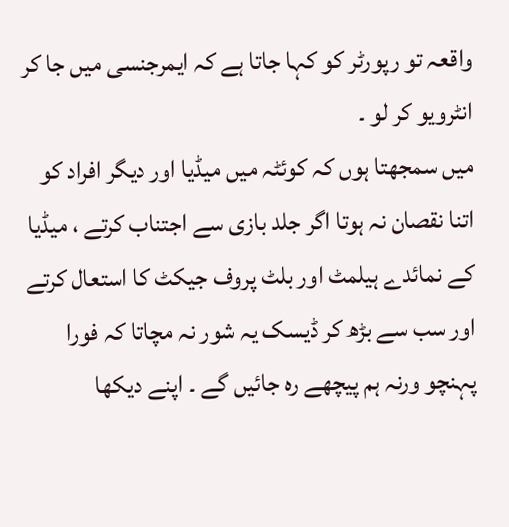واقعہ تو رپورٹر کو کہا جاتا ہے کہ ایمرجنسی میں جا کر انٹرویو کر لو ۔
میں سمجھتا ہوں کہ کوئٹہ میں میڈیا اور دیگر افراد کو اتنا نقصان نہ ہوتا اگر جلد بازی سے اجتناب کرتے ، میڈیا کے نمائدے ہیلمٹ اور بلٹ پروف جیکٹ کا استعال کرتے اور سب سے بڑھ کر ڈیسک یہ شور نہ مچاتا کہ فورا پہنچو ورنہ ہم پیچھے رہ جائیں گے ۔ اپنے دیکھا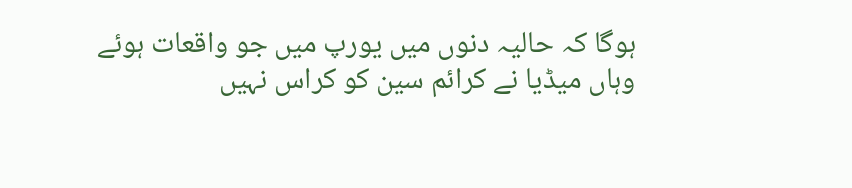ہوگا کہ حالیہ دنوں میں یورپ میں جو واقعات ہوئے وہاں میڈیا نے کرائم سین کو کراس نہیں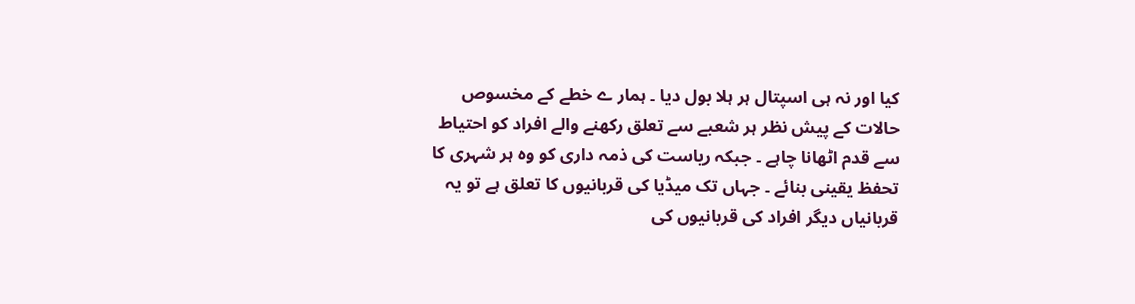کیا اور نہ ہی اسپتال ہر ہلا بول دیا ۔ ہمار ے خطے کے مخسوص حالات کے پیش نظر ہر شعبے سے تعلق رکھنے والے افراد کو احتیاط سے قدم اٹھانا چاہے ۔ جبکہ ریاست کی ذمہ داری کو وہ ہر شہری کا تحفظ یقینی بنائے ۔ جہاں تک میڈیا کی قربانیوں کا تعلق ہے تو یہ قربانیاں دیگر افراد کی قربانیوں کی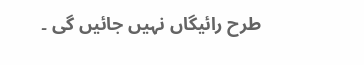طرح رائیگاں نہیں جائیں گی ۔